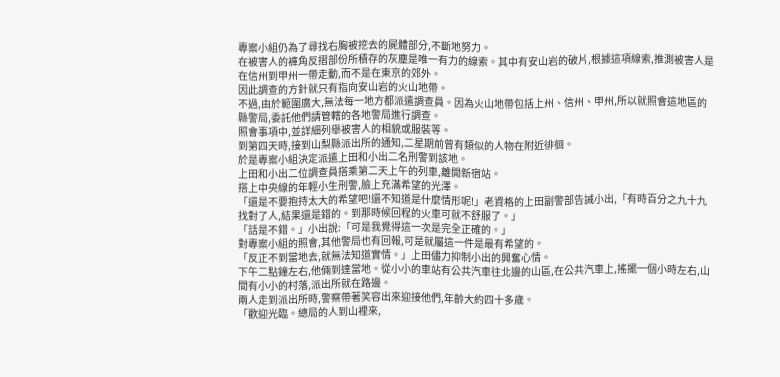專案小組仍為了尋找右胸被挖去的屍體部分,不斷地努力。
在被害人的褲角反摺部份所積存的灰塵是唯一有力的線索。其中有安山岩的破片,根據這項線索,推測被害人是在信州到甲州一帶走動,而不是在東京的郊外。
因此調查的方針就只有指向安山岩的火山地帶。
不過,由於範圍廣大,無法每一地方都派遣調查員。因為火山地帶包括上州、信州、甲州,所以就照會這地區的縣警局,委託他們請管轄的各地警局進行調查。
照會事項中,並詳細列舉被害人的相貌或服裝等。
到第四天時,接到山梨縣派出所的通知,二星期前曾有類似的人物在附近徘徊。
於是專案小組決定派遣上田和小出二名刑警到該地。
上田和小出二位調查員搭乘第二天上午的列車,離開新宿站。
搭上中央線的年輕小生刑警,臉上充滿希望的光澤。
「還是不要抱持太大的希望吧!還不知道是什麼情形呢!」老資格的上田副警部告誡小出,「有時百分之九十九找對了人,結果還是錯的。到那時候回程的火車可就不舒服了。」
「話是不錯。」小出說:「可是我覺得這一次是完全正確的。」
對專案小組的照會,其他警局也有回報,可是就屬這一件是最有希望的。
「反正不到當地去,就無法知道實情。」上田儘力抑制小出的興奮心情。
下午二點鐘左右,他倆到達當地。從小小的車站有公共汽車往北邊的山區,在公共汽車上,搖擺一個小時左右,山間有小小的村落,派出所就在路邊。
兩人走到派出所時,警察帶著笑容出來迎接他們,年齡大約四十多歲。
「歡迎光臨。總局的人到山裡來,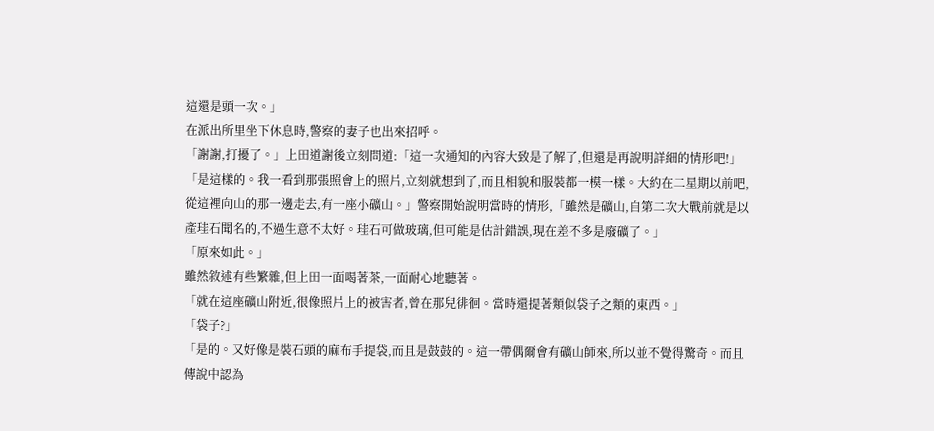這還是頭一次。」
在派出所里坐下休息時,警察的妻子也出來招呼。
「謝謝,打擾了。」上田道謝後立刻問道:「這一次通知的內容大致是了解了,但還是再說明詳細的情形吧!」
「是這樣的。我一看到那張照會上的照片,立刻就想到了,而且相貌和服裝都一模一樣。大約在二星期以前吧,從這裡向山的那一邊走去,有一座小礦山。」警察開始說明當時的情形,「雖然是礦山,自第二次大戰前就是以產珪石聞名的,不過生意不太好。珪石可做玻璃,但可能是估計錯誤,現在差不多是廢礦了。」
「原來如此。」
雖然敘述有些繁雜,但上田一面喝著茶,一面耐心地聽著。
「就在這座礦山附近,很像照片上的被害者,曾在那兒徘徊。當時還提著類似袋子之類的東西。」
「袋子?」
「是的。又好像是裝石頭的麻布手提袋,而且是鼓鼓的。這一帶偶爾會有礦山師來,所以並不覺得驚奇。而且傳說中認為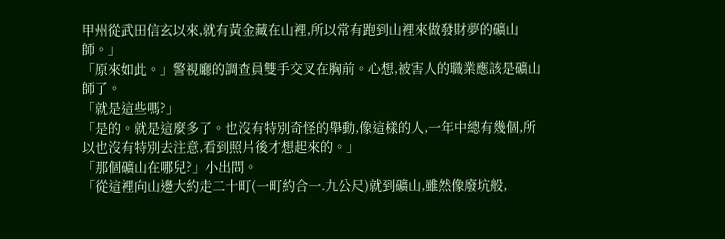甲州從武田信玄以來,就有黃金藏在山裡,所以常有跑到山裡來做發財夢的礦山師。」
「原來如此。」警視廳的調查員雙手交叉在胸前。心想,被害人的職業應該是礦山師了。
「就是這些嗎?」
「是的。就是這麼多了。也沒有特別奇怪的舉動,像這樣的人,一年中總有幾個,所以也沒有特別去注意,看到照片後才想起來的。」
「那個礦山在哪兒?」小出問。
「從這裡向山邊大約走二十町(一町約合一.九公尺)就到礦山,雖然像廢坑般,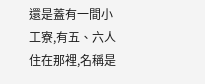還是蓋有一間小工寮,有五、六人住在那裡,名稱是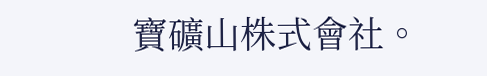寶礦山株式會社。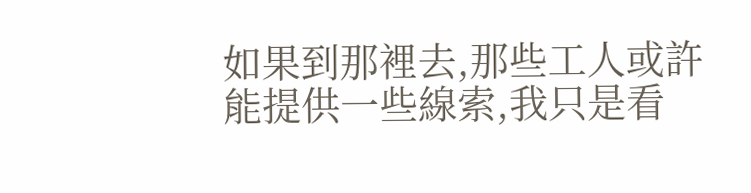如果到那裡去,那些工人或許能提供一些線索,我只是看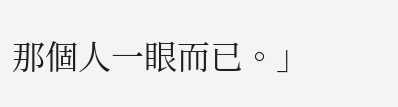那個人一眼而已。」